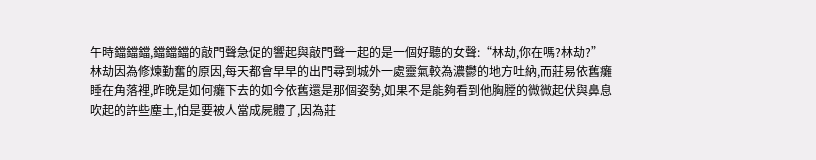午時鐺鐺鐺,鐺鐺鐺的敲門聲急促的響起與敲門聲一起的是一個好聽的女聲:“林劫,你在嗎?林劫?”
林劫因為修煉勤奮的原因,每天都會早早的出門尋到城外一處靈氣較為濃鬱的地方吐納,而莊易依舊癱睡在角落裡,昨晚是如何癱下去的如今依舊還是那個姿勢,如果不是能夠看到他胸膛的微微起伏與鼻息吹起的許些塵土,怕是要被人當成屍體了,因為莊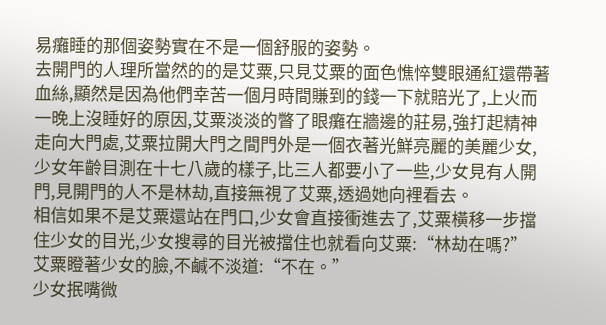易癱睡的那個姿勢實在不是一個舒服的姿勢。
去開門的人理所當然的的是艾粟,只見艾粟的面色憔悴雙眼通紅還帶著血絲,顯然是因為他們幸苦一個月時間賺到的錢一下就賠光了,上火而一晚上沒睡好的原因,艾粟淡淡的瞥了眼癱在牆邊的莊易,強打起精神走向大門處,艾粟拉開大門之間門外是一個衣著光鮮亮麗的美麗少女,少女年齡目測在十七八歲的樣子,比三人都要小了一些,少女見有人開門,見開門的人不是林劫,直接無視了艾粟,透過她向裡看去。
相信如果不是艾粟還站在門口,少女會直接衝進去了,艾粟橫移一步擋住少女的目光,少女搜尋的目光被擋住也就看向艾粟:“林劫在嗎?”
艾粟瞪著少女的臉,不鹹不淡道:“不在。”
少女抿嘴微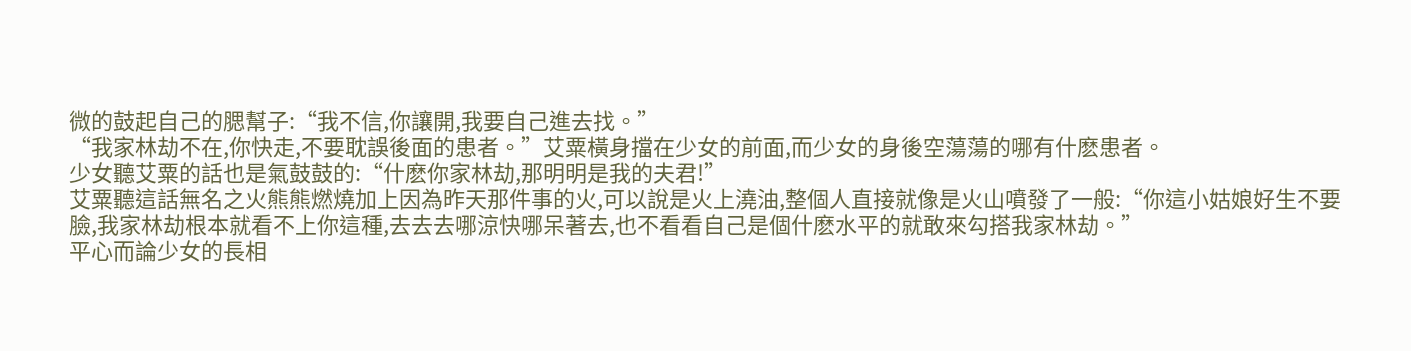微的鼓起自己的腮幫子:“我不信,你讓開,我要自己進去找。”
“我家林劫不在,你快走,不要耽誤後面的患者。”艾粟橫身擋在少女的前面,而少女的身後空蕩蕩的哪有什麽患者。
少女聽艾粟的話也是氣鼓鼓的:“什麽你家林劫,那明明是我的夫君!”
艾粟聽這話無名之火熊熊燃燒加上因為昨天那件事的火,可以說是火上澆油,整個人直接就像是火山噴發了一般:“你這小姑娘好生不要臉,我家林劫根本就看不上你這種,去去去哪涼快哪呆著去,也不看看自己是個什麽水平的就敢來勾搭我家林劫。”
平心而論少女的長相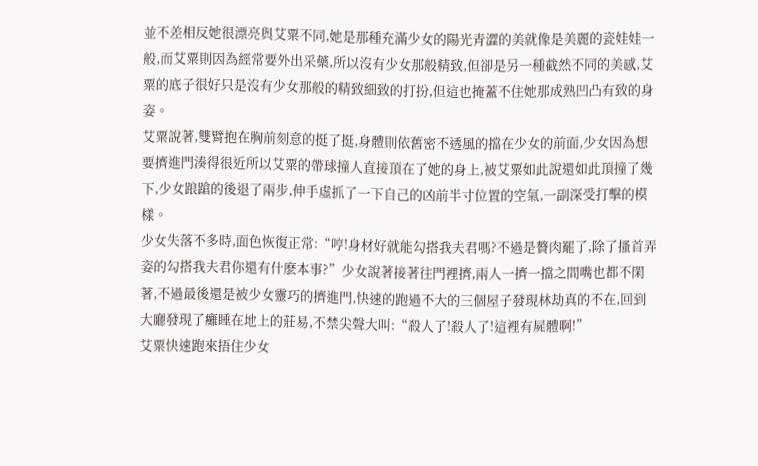並不差相反她很漂亮與艾粟不同,她是那種充滿少女的陽光青澀的美就像是美麗的瓷娃娃一般,而艾粟則因為經常要外出采藥,所以沒有少女那般精致,但卻是另一種截然不同的美感,艾粟的底子很好只是沒有少女那般的精致細致的打扮,但這也掩蓋不住她那成熟凹凸有致的身姿。
艾粟說著,雙臂抱在胸前刻意的挺了挺,身體則依舊密不透風的擋在少女的前面,少女因為想要擠進門湊得很近所以艾粟的帶球撞人直接頂在了她的身上,被艾粟如此說還如此頂撞了幾下,少女踉蹌的後退了兩步,伸手虛抓了一下自己的凶前半寸位置的空氣,一副深受打擊的模樣。
少女失落不多時,面色恢復正常:“哼!身材好就能勾搭我夫君嗎?不過是贅肉罷了,除了搔首弄姿的勾搭我夫君你還有什麽本事?”少女說著接著往門裡擠,兩人一擠一擋之間嘴也都不閑著,不過最後還是被少女靈巧的擠進門,快速的跑過不大的三個屋子發現林劫真的不在,回到大廳發現了癱睡在地上的莊易,不禁尖聲大叫:“殺人了!殺人了!這裡有屍體啊!”
艾粟快速跑來捂住少女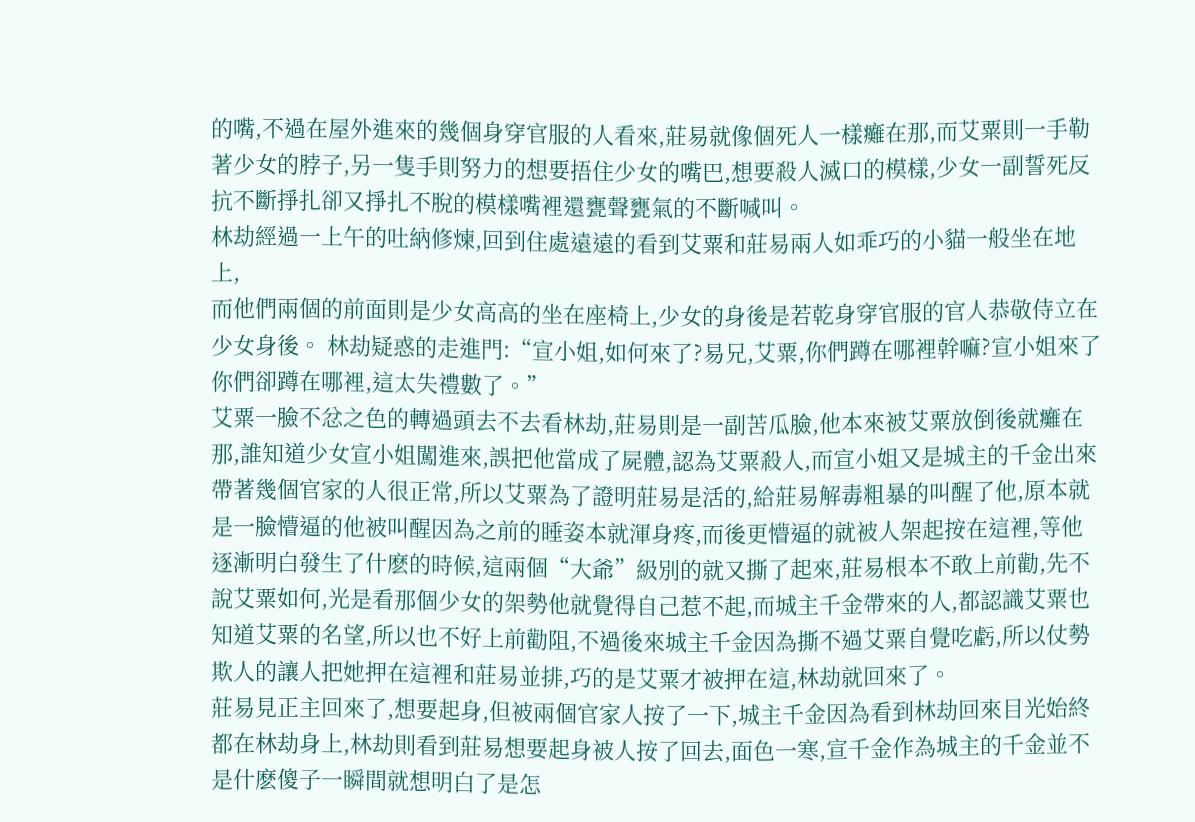的嘴,不過在屋外進來的幾個身穿官服的人看來,莊易就像個死人一樣癱在那,而艾粟則一手勒著少女的脖子,另一隻手則努力的想要捂住少女的嘴巴,想要殺人滅口的模樣,少女一副誓死反抗不斷掙扎卻又掙扎不脫的模樣嘴裡還甕聲甕氣的不斷喊叫。
林劫經過一上午的吐納修煉,回到住處遠遠的看到艾粟和莊易兩人如乖巧的小貓一般坐在地上,
而他們兩個的前面則是少女高高的坐在座椅上,少女的身後是若乾身穿官服的官人恭敬侍立在少女身後。 林劫疑惑的走進門:“宣小姐,如何來了?易兄,艾粟,你們蹲在哪裡幹嘛?宣小姐來了你們卻蹲在哪裡,這太失禮數了。”
艾粟一臉不忿之色的轉過頭去不去看林劫,莊易則是一副苦瓜臉,他本來被艾粟放倒後就癱在那,誰知道少女宣小姐闖進來,誤把他當成了屍體,認為艾粟殺人,而宣小姐又是城主的千金出來帶著幾個官家的人很正常,所以艾粟為了證明莊易是活的,給莊易解毒粗暴的叫醒了他,原本就是一臉懵逼的他被叫醒因為之前的睡姿本就渾身疼,而後更懵逼的就被人架起按在這裡,等他逐漸明白發生了什麽的時候,這兩個“大爺”級別的就又撕了起來,莊易根本不敢上前勸,先不說艾粟如何,光是看那個少女的架勢他就覺得自己惹不起,而城主千金帶來的人,都認識艾粟也知道艾粟的名望,所以也不好上前勸阻,不過後來城主千金因為撕不過艾粟自覺吃虧,所以仗勢欺人的讓人把她押在這裡和莊易並排,巧的是艾粟才被押在這,林劫就回來了。
莊易見正主回來了,想要起身,但被兩個官家人按了一下,城主千金因為看到林劫回來目光始終都在林劫身上,林劫則看到莊易想要起身被人按了回去,面色一寒,宣千金作為城主的千金並不是什麽傻子一瞬間就想明白了是怎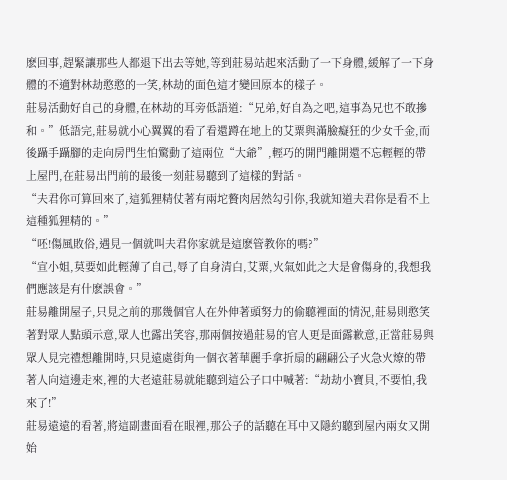麽回事,趕緊讓那些人都退下出去等她,等到莊易站起來活動了一下身體,緩解了一下身體的不適對林劫憨憨的一笑,林劫的面色這才變回原本的樣子。
莊易活動好自己的身體,在林劫的耳旁低語道:“兄弟,好自為之吧,這事為兄也不敢摻和。”低語完,莊易就小心翼翼的看了看還蹲在地上的艾粟與滿臉癡狂的少女千金,而後躡手躡腳的走向房門生怕驚動了這兩位“大爺”,輕巧的開門離開還不忘輕輕的帶上屋門,在莊易出門前的最後一刻莊易聽到了這樣的對話。
“夫君你可算回來了,這狐狸精仗著有兩坨贅肉居然勾引你,我就知道夫君你是看不上這種狐狸精的。”
“呸!傷風敗俗,遇見一個就叫夫君你家就是這麽管教你的嗎?”
“宣小姐,莫要如此輕薄了自己,辱了自身清白,艾粟,火氣如此之大是會傷身的,我想我們應該是有什麽誤會。”
莊易離開屋子,只見之前的那幾個官人在外伸著頭努力的偷聽裡面的情況,莊易則憨笑著對眾人點頭示意,眾人也露出笑容,那兩個按過莊易的官人更是面露歉意,正當莊易與眾人見完禮想離開時,只見遠處街角一個衣著華麗手拿折扇的翩翩公子火急火燎的帶著人向這邊走來,裡的大老遠莊易就能聽到這公子口中喊著:“劫劫小寶貝,不要怕,我來了!”
莊易遠遠的看著,將這副畫面看在眼裡,那公子的話聽在耳中又隱約聽到屋內兩女又開始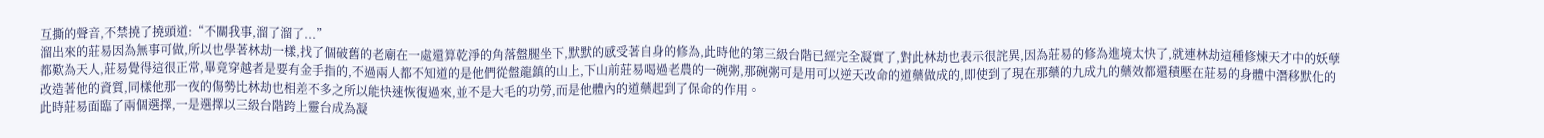互撕的聲音,不禁撓了撓頭道:“不關我事,溜了溜了...”
溜出來的莊易因為無事可做,所以也學著林劫一樣,找了個破舊的老廟在一處還算乾淨的角落盤腿坐下,默默的感受著自身的修為,此時他的第三級台階已經完全凝實了,對此林劫也表示很詫異,因為莊易的修為進境太快了,就連林劫這種修煉天才中的妖孽都歎為天人,莊易覺得這很正常,畢竟穿越者是要有金手指的,不過兩人都不知道的是他們從盤龍鎮的山上,下山前莊易喝過老農的一碗粥,那碗粥可是用可以逆天改命的道藥做成的,即使到了現在那藥的九成九的藥效都還積壓在莊易的身體中潛移默化的改造著他的資質,同樣他那一夜的傷勢比林劫也相差不多之所以能快速恢復過來,並不是大毛的功勞,而是他體內的道藥起到了保命的作用。
此時莊易面臨了兩個選擇,一是選擇以三級台階跨上靈台成為凝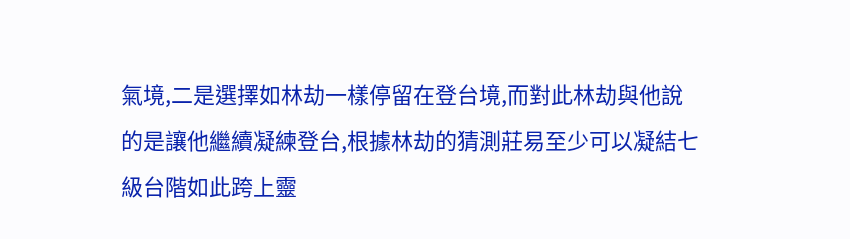氣境,二是選擇如林劫一樣停留在登台境,而對此林劫與他說的是讓他繼續凝練登台,根據林劫的猜測莊易至少可以凝結七級台階如此跨上靈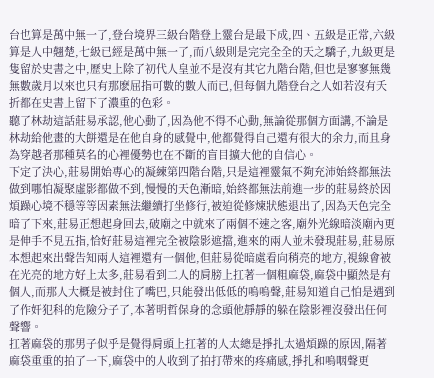台也算是萬中無一了,登台境界三級台階登上靈台是最下成,四、五級是正常,六級算是人中翹楚,七級已經是萬中無一了,而八級則是完完全全的天之驕子,九級更是隻留於史書之中,歷史上除了初代人皇並不是沒有其它九階台階,但也是寥寥無幾無數歲月以來也只有那麽屈指可數的數人而已,但每個九階登台之人如若沒有夭折都在史書上留下了濃重的色彩。
聽了林劫這話莊易承認,他心動了,因為他不得不心動,無論從那個方面講,不論是林劫給他畫的大餅還是在他自身的感覺中,他都覺得自己還有很大的余力,而且身為穿越者那種莫名的心裡優勢也在不斷的盲目擴大他的自信心。
下定了決心,莊易開始專心的凝練第四階台階,只是這裡靈氣不夠充沛始終都無法做到哪怕凝聚虛影都做不到,慢慢的天色漸暗,始終都無法前進一步的莊易終於因煩躁心境不穩等等因素無法繼續打坐修行,被迫從修煉狀態退出了,因為天色完全暗了下來,莊易正想起身回去,破廟之中就來了兩個不速之客,廟外光線暗淡廟內更是伸手不見五指,恰好莊易這裡完全被陰影遮擋,進來的兩人並未發現莊易,莊易原本想起來出聲告知兩人這裡還有一個他,但莊易從暗處看向稍亮的地方,視線會被在光亮的地方好上太多,莊易看到二人的肩膀上扛著一個粗麻袋,麻袋中顯然是有個人,而那人大概是被封住了嘴巴,只能發出低低的嗚嗚聲,莊易知道自己怕是遇到了作奸犯科的危險分子了,本著明哲保身的念頭他靜靜的躲在陰影裡沒發出任何聲響。
扛著麻袋的那男子似乎是覺得肩頭上扛著的人太總是掙扎太過煩躁的原因,隔著麻袋重重的拍了一下,麻袋中的人收到了拍打帶來的疼痛感,掙扎和嗚咽聲更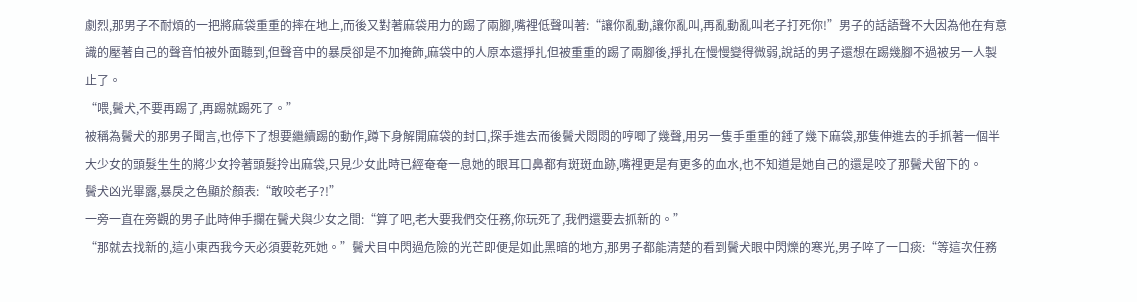劇烈,那男子不耐煩的一把將麻袋重重的摔在地上,而後又對著麻袋用力的踢了兩腳,嘴裡低聲叫著:“讓你亂動,讓你亂叫,再亂動亂叫老子打死你!”男子的話語聲不大因為他在有意識的壓著自己的聲音怕被外面聽到,但聲音中的暴戾卻是不加掩飾,麻袋中的人原本還掙扎但被重重的踢了兩腳後,掙扎在慢慢變得微弱,說話的男子還想在踢幾腳不過被另一人製止了。
“喂,鬢犬,不要再踢了,再踢就踢死了。”
被稱為鬢犬的那男子聞言,也停下了想要繼續踢的動作,蹲下身解開麻袋的封口,探手進去而後鬢犬悶悶的哼唧了幾聲,用另一隻手重重的錘了幾下麻袋,那隻伸進去的手抓著一個半大少女的頭髮生生的將少女拎著頭髮拎出麻袋,只見少女此時已經奄奄一息她的眼耳口鼻都有斑斑血跡,嘴裡更是有更多的血水,也不知道是她自己的還是咬了那鬢犬留下的。
鬢犬凶光畢露,暴戾之色顯於顏表:“敢咬老子?!”
一旁一直在旁觀的男子此時伸手攔在鬢犬與少女之間:“算了吧,老大要我們交任務,你玩死了,我們還要去抓新的。”
“那就去找新的,這小東西我今天必須要乾死她。”鬢犬目中閃過危險的光芒即便是如此黑暗的地方,那男子都能清楚的看到鬢犬眼中閃爍的寒光,男子啐了一口痰:“等這次任務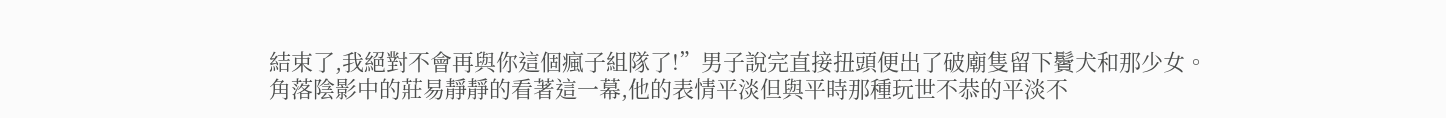結束了,我絕對不會再與你這個瘋子組隊了!”男子說完直接扭頭便出了破廟隻留下鬢犬和那少女。
角落陰影中的莊易靜靜的看著這一幕,他的表情平淡但與平時那種玩世不恭的平淡不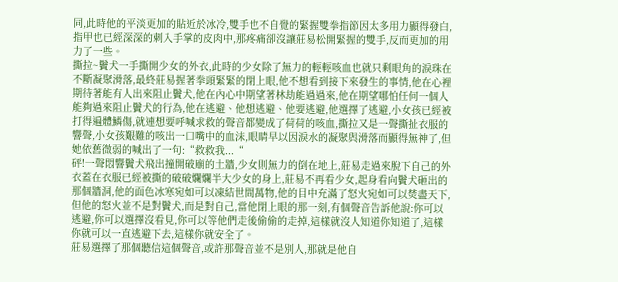同,此時他的平淡更加的貼近於冰冷,雙手也不自覺的緊握雙拳指節因太多用力顯得發白,指甲也已經深深的刺入手掌的皮肉中,那疼痛卻沒讓莊易松開緊握的雙手,反而更加的用力了一些。
撕拉~鬢犬一手撕開少女的外衣,此時的少女除了無力的輕輕咳血也就只剩眼角的淚珠在不斷凝聚滑落,最終莊易握著拳頭緊緊的閉上眼,他不想看到接下來發生的事情,他在心裡期待著能有人出來阻止鬢犬,他在內心中期望著林劫能過過來,他在期望哪怕任何一個人能夠過來阻止鬢犬的行為,他在逃避、他想逃避、他要逃避,他選擇了逃避,小女孩已經被打得遍體鱗傷,就連想要呼喊求救的聲音都變成了荷荷的咳血,撕拉又是一聲撕扯衣服的響聲,小女孩艱難的咳出一口嘴中的血沫,眼睛早以因淚水的凝聚與滑落而顯得無神了,但她依舊微弱的喊出了一句:“救救我...“
砰!一聲悶響鬢犬飛出撞開破廟的土牆,少女則無力的倒在地上,莊易走過來脫下自己的外衣蓋在衣服已經被撕的破破爛爛半大少女的身上,莊易不再看少女,起身看向鬢犬砸出的那個牆洞,他的面色冰寒宛如可以凍結世間萬物,他的目中充滿了怒火宛如可以焚盡天下,但他的怒火並不是對鬢犬,而是對自己,當他閉上眼的那一刻,有個聲音告訴他說:你可以逃避,你可以選擇沒看見,你可以等他們走後偷偷的走掉,這樣就沒人知道你知道了,這樣你就可以一直逃避下去,這樣你就安全了。
莊易選擇了那個聽信這個聲音,或許那聲音並不是別人,那就是他自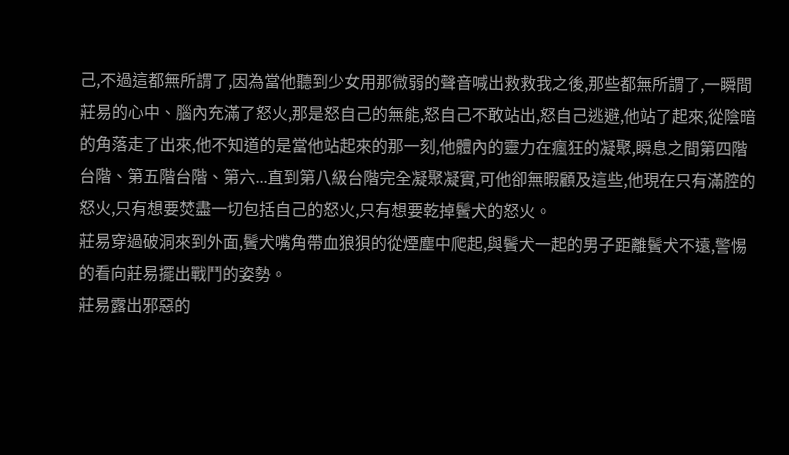己,不過這都無所謂了,因為當他聽到少女用那微弱的聲音喊出救救我之後,那些都無所謂了,一瞬間莊易的心中、腦內充滿了怒火,那是怒自己的無能,怒自己不敢站出,怒自己逃避,他站了起來,從陰暗的角落走了出來,他不知道的是當他站起來的那一刻,他體內的靈力在瘋狂的凝聚,瞬息之間第四階台階、第五階台階、第六...直到第八級台階完全凝聚凝實,可他卻無暇顧及這些,他現在只有滿腔的怒火,只有想要焚盡一切包括自己的怒火,只有想要乾掉鬢犬的怒火。
莊易穿過破洞來到外面,鬢犬嘴角帶血狼狽的從煙塵中爬起,與鬢犬一起的男子距離鬢犬不遠,警惕的看向莊易擺出戰鬥的姿勢。
莊易露出邪惡的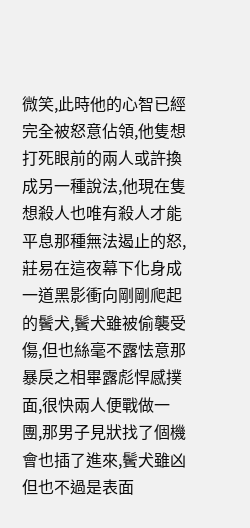微笑,此時他的心智已經完全被怒意佔領,他隻想打死眼前的兩人或許換成另一種說法,他現在隻想殺人也唯有殺人才能平息那種無法遏止的怒,莊易在這夜幕下化身成一道黑影衝向剛剛爬起的鬢犬,鬢犬雖被偷襲受傷,但也絲毫不露怯意那暴戾之相畢露彪悍感撲面,很快兩人便戰做一團,那男子見狀找了個機會也插了進來,鬢犬雖凶但也不過是表面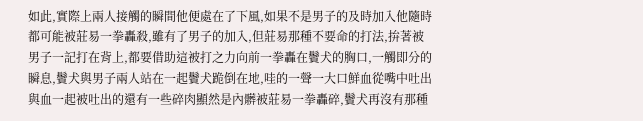如此,實際上兩人接觸的瞬間他便處在了下風,如果不是男子的及時加入他隨時都可能被莊易一拳轟殺,雖有了男子的加入,但莊易那種不要命的打法,拚著被男子一記打在背上,都要借助這被打之力向前一拳轟在鬢犬的胸口,一觸即分的瞬息,鬢犬與男子兩人站在一起鬢犬跪倒在地,哇的一聲一大口鮮血從嘴中吐出與血一起被吐出的還有一些碎肉顯然是內髒被莊易一拳轟碎,鬢犬再沒有那種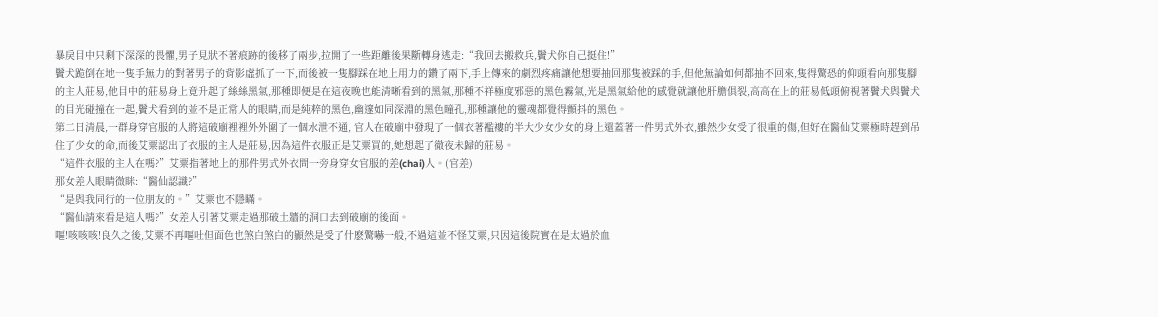暴戾目中只剩下深深的畏懼,男子見狀不著痕跡的後移了兩步,拉開了一些距離後果斷轉身逃走:“我回去搬救兵,鬢犬你自己挺住!”
鬢犬跪倒在地一隻手無力的對著男子的背影虛抓了一下,而後被一隻腳踩在地上用力的鑽了兩下,手上傳來的劇烈疼痛讓他想要抽回那隻被踩的手,但他無論如何都抽不回來,隻得驚恐的仰頭看向那隻腳的主人莊易,他目中的莊易身上竟升起了絲絲黑氣,那種即便是在這夜晚也能清晰看到的黑氣,那種不祥極度邪惡的黑色霧氣,光是黑氣給他的感覺就讓他肝膽俱裂,高高在上的莊易低頭俯視著鬢犬與鬢犬的目光碰撞在一起,鬢犬看到的並不是正常人的眼睛,而是純粹的黑色,幽邃如同深淵的黑色瞳孔,那種讓他的靈魂都覺得顫抖的黑色。
第二日清晨,一群身穿官服的人將這破廟裡裡外外圍了一個水泄不通, 官人在破廟中發現了一個衣著襤褸的半大少女少女的身上還蓋著一件男式外衣,雖然少女受了很重的傷,但好在醫仙艾粟極時趕到吊住了少女的命,而後艾粟認出了衣服的主人是莊易,因為這件衣服正是艾粟買的,她想起了徹夜未歸的莊易。
“這件衣服的主人在嗎?”艾粟指著地上的那件男式外衣問一旁身穿女官服的差(chai)人。(官差)
那女差人眼睛微眯:“醫仙認識?”
“是與我同行的一位朋友的。”艾粟也不隱瞞。
“醫仙請來看是這人嗎?”女差人引著艾粟走過那破土牆的洞口去到破廟的後面。
嘔!咳咳咳!良久之後,艾粟不再嘔吐但面色也煞白煞白的顯然是受了什麽驚嚇一般,不過這並不怪艾粟,只因這後院實在是太過於血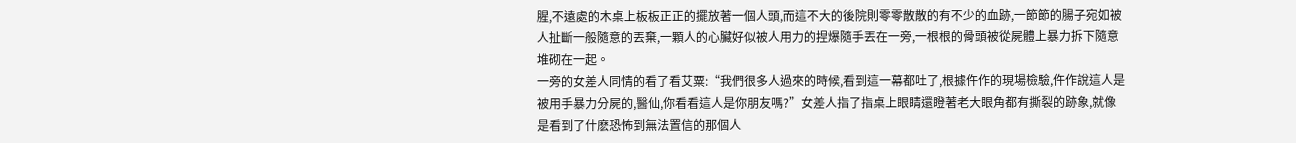腥,不遠處的木桌上板板正正的擺放著一個人頭,而這不大的後院則零零散散的有不少的血跡,一節節的腸子宛如被人扯斷一般隨意的丟棄,一顆人的心臟好似被人用力的捏爆隨手丟在一旁,一根根的骨頭被從屍體上暴力拆下隨意堆砌在一起。
一旁的女差人同情的看了看艾粟:“我們很多人過來的時候,看到這一幕都吐了,根據仵作的現場檢驗,仵作說這人是被用手暴力分屍的,醫仙,你看看這人是你朋友嗎?”女差人指了指桌上眼睛還瞪著老大眼角都有撕裂的跡象,就像是看到了什麽恐怖到無法置信的那個人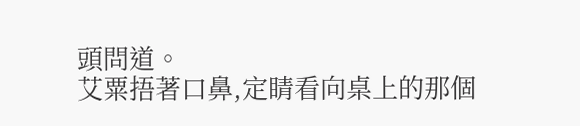頭問道。
艾粟捂著口鼻,定睛看向桌上的那個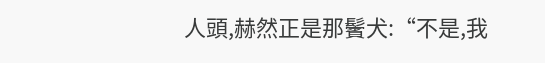人頭,赫然正是那鬢犬:“不是,我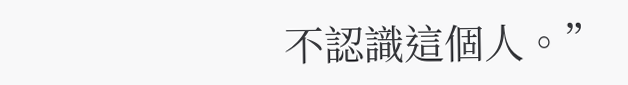不認識這個人。”